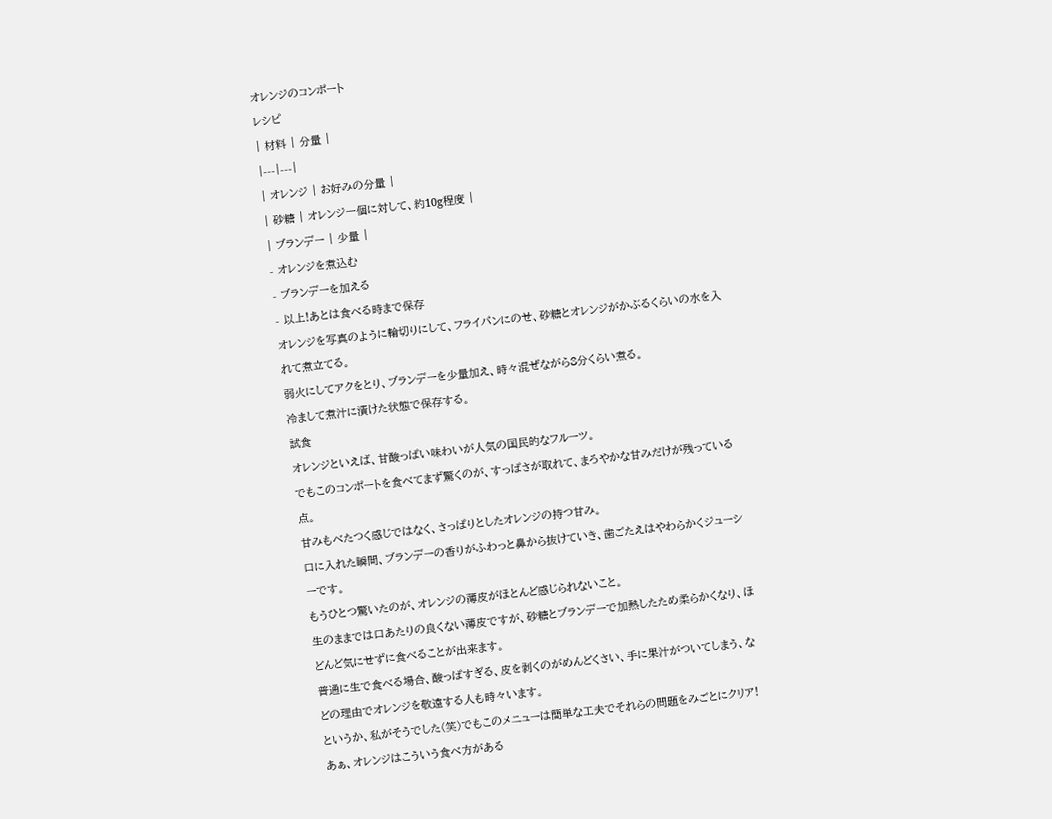オレンジのコンポート
レシピ
| 材料 | 分量 |
|---|---|
| オレンジ | お好みの分量 |
| 砂糖 | オレンジ一個に対して、約10g程度 |
| ブランデー | 少量 |
- オレンジを煮込む
- ブランデーを加える
- 以上!あとは食べる時まで保存
オレンジを写真のように輪切りにして、フライパンにのせ、砂糖とオレンジがかぶるくらいの水を入れて煮立てる。
弱火にしてアクをとり、ブランデーを少量加え、時々混ぜながら8分くらい煮る。
冷まして煮汁に漬けた状態で保存する。
試食
オレンジといえば、甘酸っぱい味わいが人気の国民的なフルーツ。
でもこのコンポートを食べてまず驚くのが、すっぱさが取れて、まろやかな甘みだけが残っている点。
甘みもべたつく感じではなく、さっぱりとしたオレンジの持つ甘み。
口に入れた瞬間、ブランデーの香りがふわっと鼻から抜けていき、歯ごたえはやわらかくジューシーです。
もうひとつ驚いたのが、オレンジの薄皮がほとんど感じられないこと。
生のままでは口あたりの良くない薄皮ですが、砂糖とブランデーで加熱したため柔らかくなり、ほどんど気にせずに食べることが出来ます。
普通に生で食べる場合、酸っぱすぎる、皮を剥くのがめんどくさい、手に果汁がついてしまう、などの理由でオレンジを敬遠する人も時々います。
というか、私がそうでした(笑)でもこのメニューは簡単な工夫でそれらの問題をみごとにクリア!あぁ、オレンジはこういう食べ方がある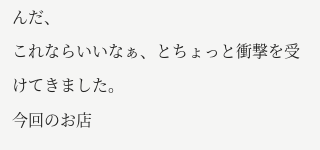んだ、
これならいいなぁ、とちょっと衝撃を受けてきました。
今回のお店